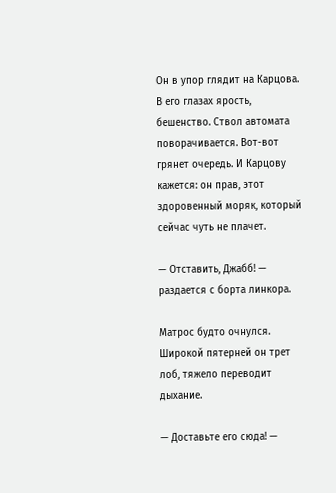Он в упор глядит на Карцова. В его глазах ярость, бешенство. Ствол автомата поворачивается. Вот-вот грянет очередь. И Карцову кажется: он прав, этот здоровенный моряк, который сейчас чуть не плачет.

— Отставить, Джабб! — раздается с борта линкора.

Матрос будто очнулся. Широкой пятерней он трет лоб, тяжело переводит дыхание.

— Доставьте его сюда! —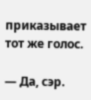приказывает тот же голос.

— Да, сэр.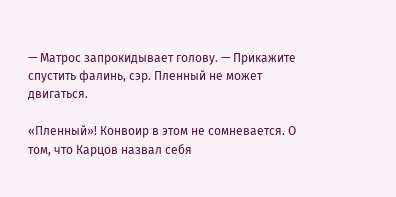— Матрос запрокидывает голову. — Прикажите спустить фалинь, сэр. Пленный не может двигаться.

«Пленный»! Конвоир в этом не сомневается. О том, что Карцов назвал себя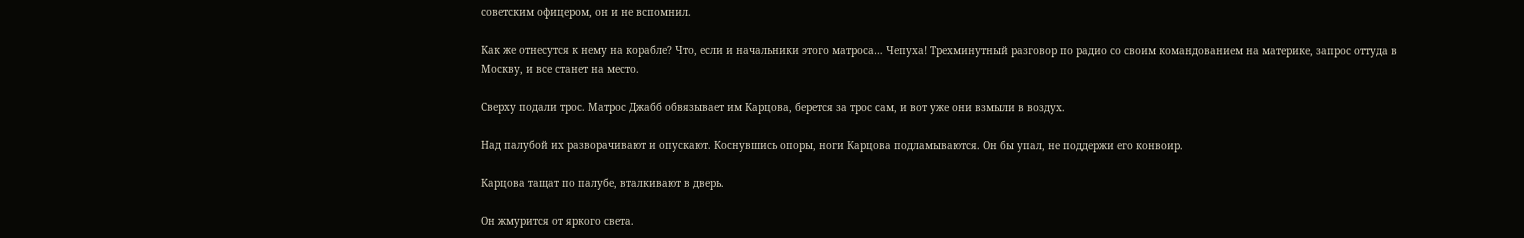советским офицером, он и не вспомнил.

Как же отнесутся к нему на корабле? Что, если и начальники этого матроса… Чепуха! Трехминутный разговор по радио со своим командованием на материке, запрос оттуда в Москву, и все станет на место.

Сверху подали трос. Матрос Джабб обвязывает им Карцова, берется за трос сам, и вот уже они взмыли в воздух.

Над палубой их разворачивают и опускают. Коснувшись опоры, ноги Карцова подламываются. Он бы упал, не поддержи его конвоир.

Карцова тащат по палубе, вталкивают в дверь.

Он жмурится от яркого света.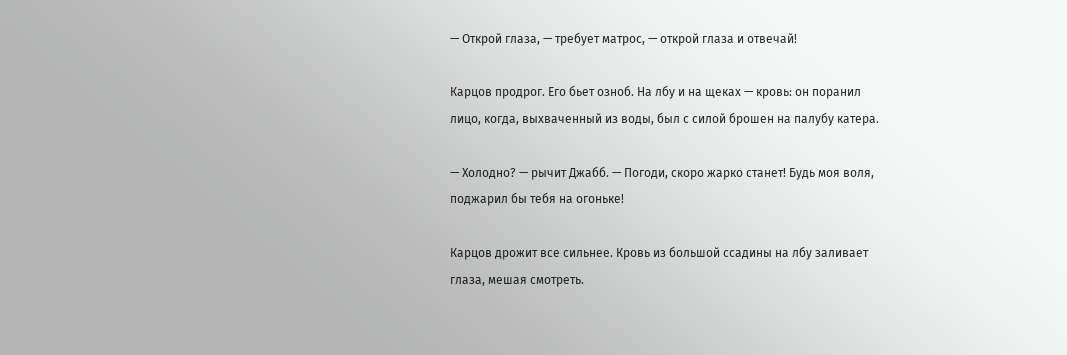— Открой глаза, — требует матрос, — открой глаза и отвечай!

Карцов продрог. Его бьет озноб. На лбу и на щеках — кровь: он поранил лицо, когда, выхваченный из воды, был с силой брошен на палубу катера.

— Холодно? — рычит Джабб. — Погоди, скоро жарко станет! Будь моя воля, поджарил бы тебя на огоньке!

Карцов дрожит все сильнее. Кровь из большой ссадины на лбу заливает глаза, мешая смотреть.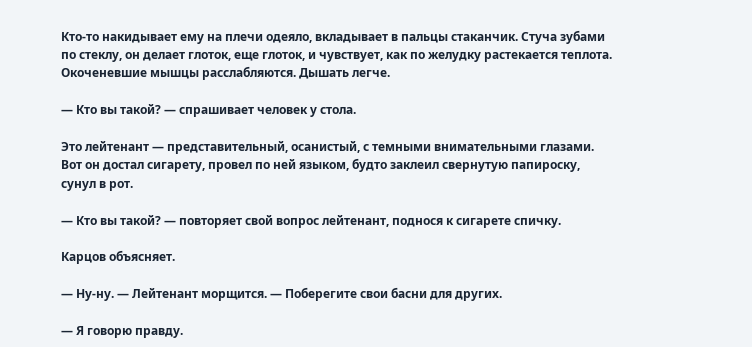Кто-то накидывает ему на плечи одеяло, вкладывает в пальцы стаканчик. Стуча зубами по стеклу, он делает глоток, еще глоток, и чувствует, как по желудку растекается теплота. Окоченевшие мышцы расслабляются. Дышать легче.

— Кто вы такой? — спрашивает человек у стола.

Это лейтенант — представительный, осанистый, с темными внимательными глазами. Вот он достал сигарету, провел по ней языком, будто заклеил свернутую папироску, сунул в рот.

— Кто вы такой? — повторяет свой вопрос лейтенант, поднося к сигарете спичку.

Карцов объясняет.

— Ну-ну. — Лейтенант морщится. — Поберегите свои басни для других.

— Я говорю правду.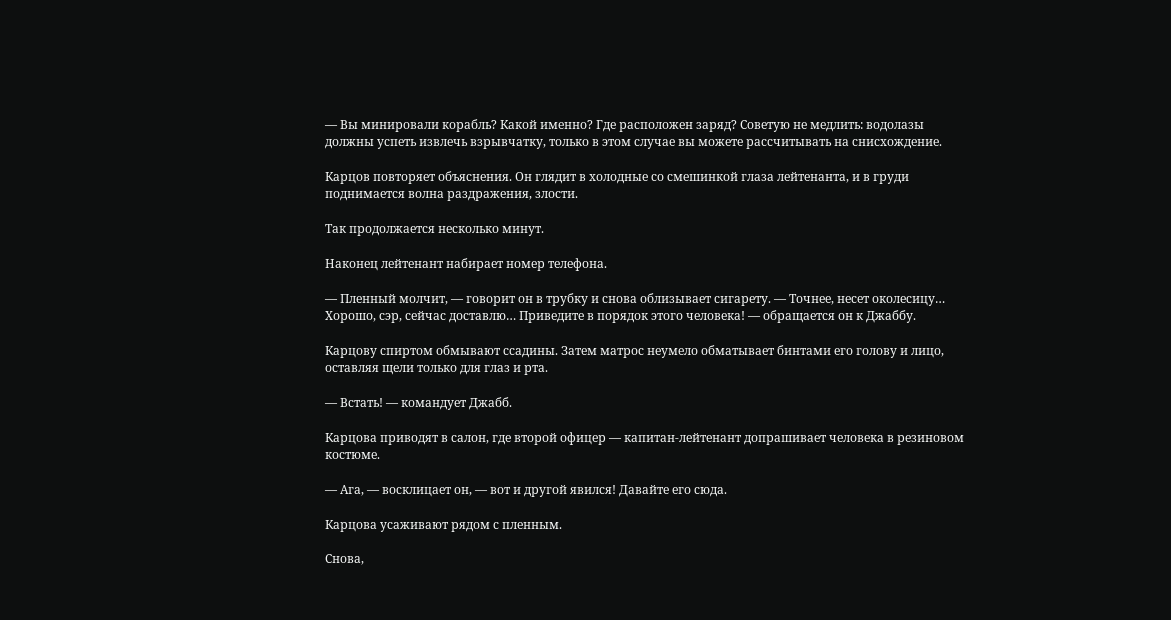— Вы минировали корабль? Какой именно? Где расположен заряд? Советую не медлить: водолазы должны успеть извлечь взрывчатку, только в этом случае вы можете рассчитывать на снисхождение.

Карцов повторяет объяснения. Он глядит в холодные со смешинкой глаза лейтенанта, и в груди поднимается волна раздражения, злости.

Так продолжается несколько минут.

Наконец лейтенант набирает номер телефона.

— Пленный молчит, — говорит он в трубку и снова облизывает сигарету. — Точнее, несет околесицу… Хорошо, сэр, сейчас доставлю… Приведите в порядок этого человека! — обращается он к Джаббу.

Карцову спиртом обмывают ссадины. Затем матрос неумело обматывает бинтами его голову и лицо, оставляя щели только для глаз и рта.

— Встать! — командует Джабб.

Карцова приводят в салон, где второй офицер — капитан-лейтенант допрашивает человека в резиновом костюме.

— Ага, — восклицает он, — вот и другой явился! Давайте его сюда.

Карцова усаживают рядом с пленным.

Снова,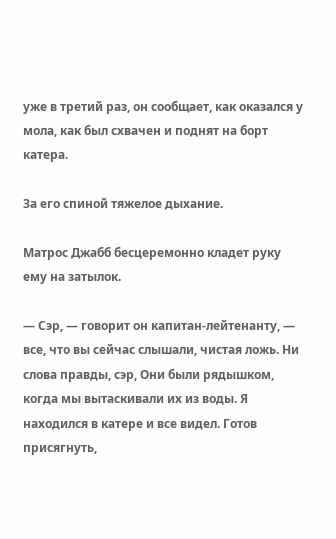уже в третий раз, он сообщает, как оказался у мола, как был схвачен и поднят на борт катера.

За его спиной тяжелое дыхание.

Матрос Джабб бесцеремонно кладет руку ему на затылок.

— Сэр, — говорит он капитан-лейтенанту, — все, что вы сейчас слышали, чистая ложь. Ни слова правды, сэр, Они были рядышком, когда мы вытаскивали их из воды. Я находился в катере и все видел. Готов присягнуть,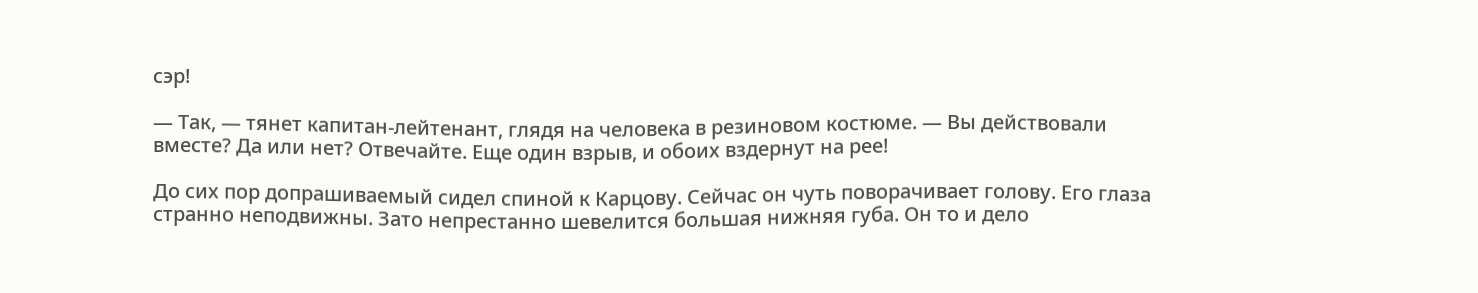сэр!

— Так, — тянет капитан-лейтенант, глядя на человека в резиновом костюме. — Вы действовали вместе? Да или нет? Отвечайте. Еще один взрыв, и обоих вздернут на рее!

До сих пор допрашиваемый сидел спиной к Карцову. Сейчас он чуть поворачивает голову. Его глаза странно неподвижны. Зато непрестанно шевелится большая нижняя губа. Он то и дело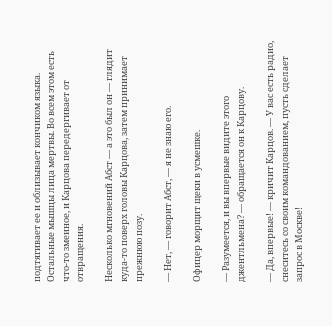подтягивает ее и облизывает кончиком языка. Остальные мышцы лица мертвы. Во всем этом есть что-то змеиное, и Карцова передергивает от отвращения.

Несколько мгновений Абст — а это был он — глядит куда-то поверх головы Карцова, затем принимает прежнюю позу.

— Нет, — говорит Абст, — я не знаю его.

Офицер морщит щеки в усмешке.

— Разумеется, и вы впервые видите этого джентльмена? — обращается он к Карцову.

— Да, впервые! — кричит Карцов. — У вас есть радио, снеситесь со своим командованием, пусть сделает запрос в Москве!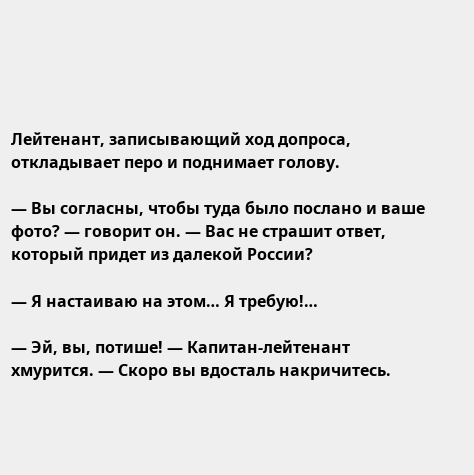Лейтенант, записывающий ход допроса, откладывает перо и поднимает голову.

— Вы согласны, чтобы туда было послано и ваше фото? — говорит он. — Вас не страшит ответ, который придет из далекой России?

— Я настаиваю на этом… Я требую!…

— Эй, вы, потише! — Капитан-лейтенант хмурится. — Скоро вы вдосталь накричитесь.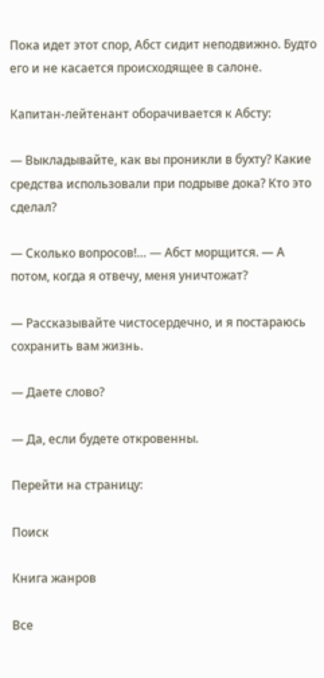Пока идет этот спор, Абст сидит неподвижно. Будто его и не касается происходящее в салоне.

Капитан-лейтенант оборачивается к Абсту:

— Выкладывайте, как вы проникли в бухту? Какие средства использовали при подрыве дока? Кто это сделал?

— Сколько вопросов!… — Абст морщится. — А потом, когда я отвечу, меня уничтожат?

— Рассказывайте чистосердечно, и я постараюсь сохранить вам жизнь.

— Даете слово?

— Да, если будете откровенны.

Перейти на страницу:

Поиск

Книга жанров

Все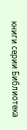книги серии Библиотека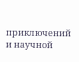приключений и научной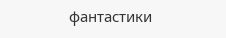фантастики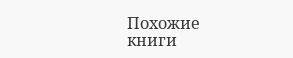Похожие книги